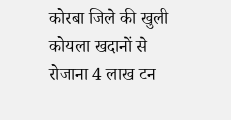कोरबा जिले की खुली कोयला खदानों से रोजाना 4 लाख टन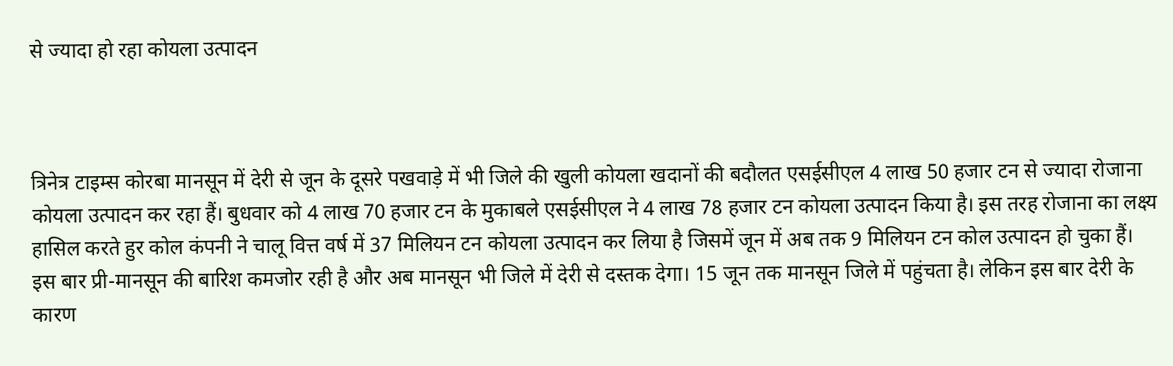से ज्यादा हो रहा कोयला उत्पादन



त्रिनेत्र टाइम्स कोरबा मानसून में देरी से जून के दूसरे पखवाड़े में भी जिले की खुली कोयला खदानों की बदौलत एसईसीएल 4 लाख 50 हजार टन से ज्यादा रोजाना कोयला उत्पादन कर रहा हैं। बुधवार को 4 लाख 70 हजार टन के मुकाबले एसईसीएल ने 4 लाख 78 हजार टन कोयला उत्पादन किया है। इस तरह रोजाना का लक्ष्य हासिल करते हुर कोल कंपनी ने चालू वित्त वर्ष में 37 मिलियन टन कोयला उत्पादन कर लिया है जिसमें जून में अब तक 9 मिलियन टन कोल उत्पादन हो चुका हैं।
इस बार प्री-मानसून की बारिश कमजोर रही है और अब मानसून भी जिले में देरी से दस्तक देगा। 15 जून तक मानसून जिले में पहुंचता है। लेकिन इस बार देरी के कारण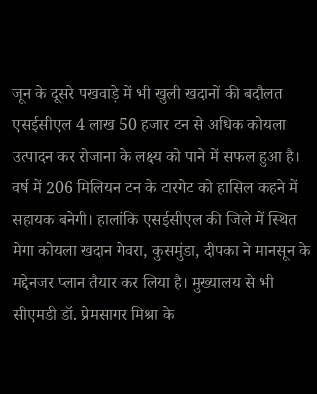जून के दूसरे पखवाड़े में भी खुली खदानों की बदौलत एसईसीएल 4 लाख 50 हजार टन से अधिक कोयला उत्पादन कर रोजाना के लक्ष्य को पाने में सफल हुआ है। वर्ष में 206 मिलियन टन के टारगेट को हासिल कहने में सहायक बनेगी। हालांकि एसईसीएल की जिले में स्थित मेगा कोयला खदान गेवरा, कुसमुंडा, दीपका ने मानसून के मद्देनजर प्लान तैयार कर लिया है। मुख्यालय से भी सीएमडी डॉ. प्रेमसागर मिश्रा के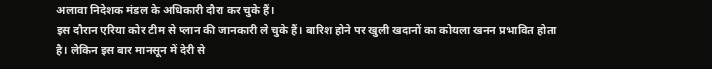अलावा निदेशक मंडल के अधिकारी दौरा कर चुके हैं।
इस दौरान एरिया कोर टीम से प्लान की जानकारी ले चुके हैं। बारिश होने पर खुली खदानों का कोयला खनन प्रभावित होता है। लेकिन इस बार मानसून में देरी से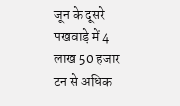जून के दूसरे पखवाड़े में 4 लाख 50 हजार टन से अधिक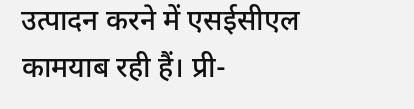उत्पादन करने में एसईसीएल कामयाब रही हैं। प्री-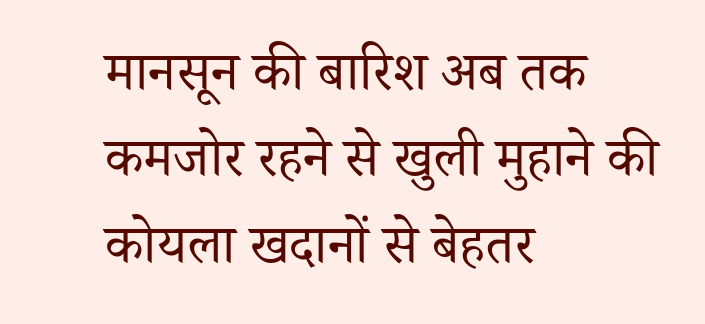मानसून की बारिश अब तक कमजोर रहने से खुली मुहाने की कोयला खदानों से बेहतर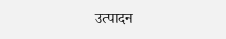उत्पादन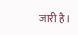जारी है।